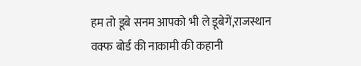हम तो डूबे सनम आपको भी ले डूबेगें,राजस्थान वक्फ बोर्ड की नाकामी की कहानी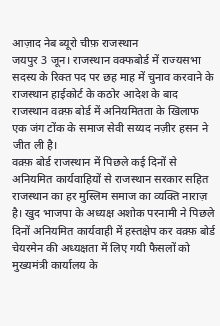आज़ाद नेब ब्यूरो चीफ़ राजस्थान
जयपुर 3 जून। राजस्थान वक्फबोर्ड में राज्यसभा सदस्य के रिक्त पद पर छह माह में चुनाव करवाने के राजस्थान हाईकोर्ट के कठोर आदेश के बाद राजस्थान वक़्फ़ बोर्ड में अनियमितता के खिलाफ एक जंग टोंक के समाज सेवी सय्यद नज़ीर हसन ने जीत ली है।
वक़्फ़ बोर्ड राजस्थान में पिछले कई दिनों से अनियमित कार्यवाहियों से राजस्थान सरकार सहित राजस्थान का हर मुस्लिम समाज का व्यक्ति नाराज़ है। खुद भाजपा के अध्यक्ष अशोक परनामी ने पिछले दिनों अनियमित कार्यवाही में हस्तक्षेप कर वक़्फ़ बोर्ड चेयरमेन की अध्यक्षता में लिए गयी फैसलों को मुख्यमंत्री कार्यालय के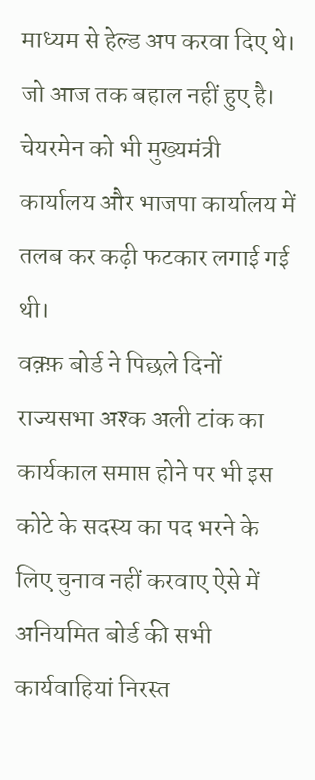माध्यम से हेल्ड अप करवा दिए थे। जो आज तक बहाल नहीं हुए है। चेयरमेन को भी मुख्यमंत्री कार्यालय और भाजपा कार्यालय में तलब कर कढ़ी फटकार लगाई गई थी।
वक़्फ़ बोर्ड ने पिछले दिनों राज्यसभा अश्क अली टांक का कार्यकाल समाप्त होने पर भी इस कोटे के सदस्य का पद भरने के लिए चुनाव नहीं करवाए ऐसे में अनियमित बोर्ड की सभी कार्यवाहियां निरस्त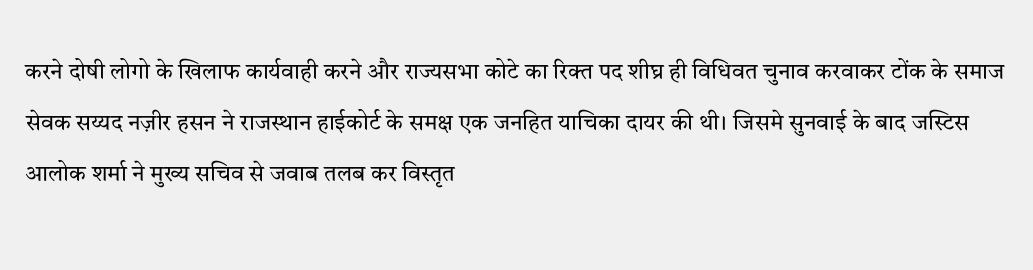करने दोषी लोगो के खिलाफ कार्यवाही करने और राज्यसभा कोटे का रिक्त पद शीघ्र ही विधिवत चुनाव करवाकर टोंक के समाज सेवक सय्यद नज़ीर हसन ने राजस्थान हाईकोर्ट के समक्ष एक जनहित याचिका दायर की थी। जिसमे सुनवाई के बाद जस्टिस आलोक शर्मा ने मुख्य सचिव से जवाब तलब कर विस्तृत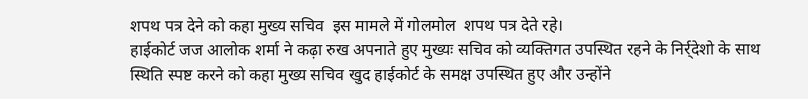शपथ पत्र देने को कहा मुख्य सचिव  इस मामले में गोलमोल  शपथ पत्र देते रहे।
हाईकोर्ट जज आलोक शर्मा ने कढ़ा रुख अपनाते हुए मुख्यः सचिव को व्यक्तिगत उपस्थित रहने के निर्र्देशो के साथ स्थिति स्पष्ट करने को कहा मुख्य सचिव खुद हाईकोर्ट के समक्ष उपस्थित हुए और उन्होंने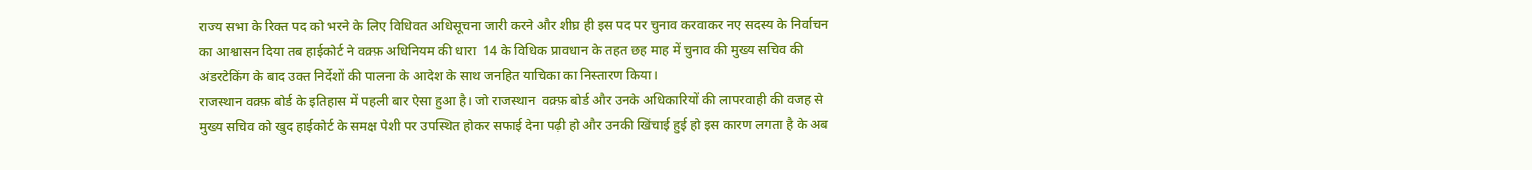राज्य सभा के रिक्त पद को भरने के लिए विधिवत अधिसूचना जारी करने और शीघ्र ही इस पद पर चुनाव करवाकर नए सदस्य के निर्वाचन का आश्वासन दिया तब हाईकोर्ट ने वक़्फ़ अधिनियम की धारा  14 के विधिक प्रावधान के तहत छह माह में चुनाव की मुख्य सचिव की अंडरटेकिंग के बाद उक्त निर्देशों की पालना के आदेश के साथ जनहित याचिका का निस्तारण किया।
राजस्थान वक़्फ़ बोर्ड के इतिहास में पहली बार ऐसा हुआ है। जो राजस्थान  वक़्फ़ बोर्ड और उनके अधिकारियों की लापरवाही की वजह से मुख्य सचिव को खुद हाईकोर्ट के समक्ष पेशी पर उपस्थित होकर सफाई देना पढ़ी हो और उनकी खिंचाई हुई हो इस कारण लगता है के अब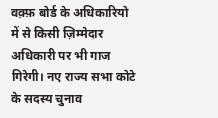वक़्फ़ बोर्ड के अधिकारियो में से किसी ज़िम्मेदार अधिकारी पर भी गाज गिरेगी। नए राज्य सभा कोटे के सदस्य चुनाव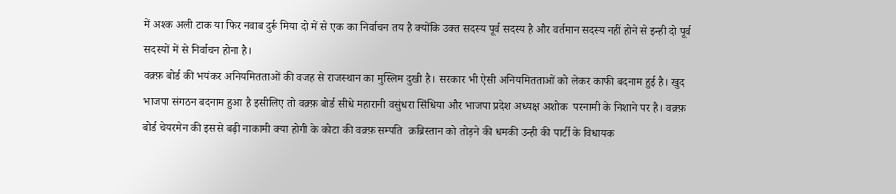में अश्क अली टाक या फिर नवाब दुर्रू मिया दो में से एक का निर्वाचन तय है क्योंकि उक्त सदस्य पूर्व सदस्य है और वर्तमान सदस्य नहीं होने से इन्ही दो पूर्व सदस्यों में से निर्वाचन होना है।
वक़्फ़ बोर्ड की भयंकर अनियमितताओं की वजह से राजस्थान का मुस्लिम दुखी है। सरकार भी ऐसी अनियमितताओं को लेकर काफी बदनाम हुई है। खुद भाजपा संगठन बदनाम हुआ है इसीलिए तो वक़्फ़ बोर्ड सीधे महारानी वसुंधरा सिंधिया और भाजपा प्रदेश अध्यक्ष अशोक  परनामी के निशाने पर है। वक़्फ़ बोर्ड चेयरमेन की इससे बढ़ी नाकामी क्या होगी के कोटा की वक़्फ़ सम्पति  क़ब्रिस्तान को तोड़ने की धमकी उन्ही की पार्टी के विधायक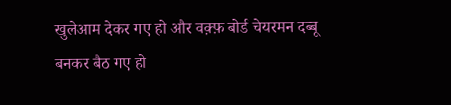खुलेआम देकर गए हो और वक़्फ़ बोर्ड चेयरमन दब्बू बनकर बैठ गए हो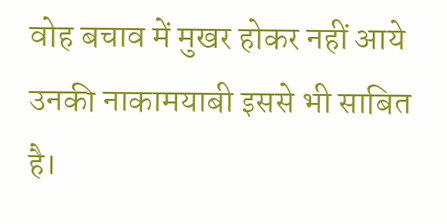वोह बचाव में मुखर होकर नहीं आये उनकी नाकामयाबी इससे भी साबित है।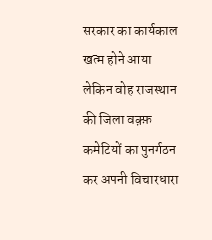सरकार का कार्यकाल खत्म होने आया लेकिन वोह राजस्थान की जिला वक़्फ़ कमेटियों का पुनर्गठन कर अपनी विचारधारा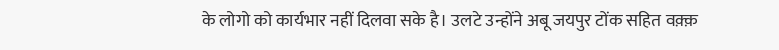के लोगो को कार्यभार नहीं दिलवा सके है। उलटे उन्होंने अबू जयपुर टोंक सहित वक़्क़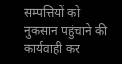सम्पत्तियों को नुकसान पहुंचाने की कार्यवाही कर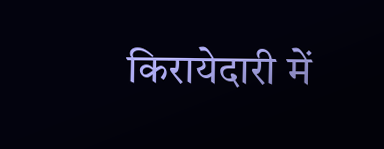किरायेदारी में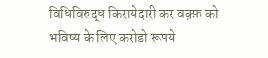विधिविरुद्ध किरायेदारी कर वक़्फ़ को भविष्य के लिए करोडो रूपये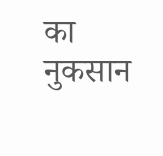का नुकसान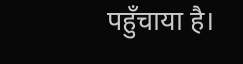पहुँचाया है।